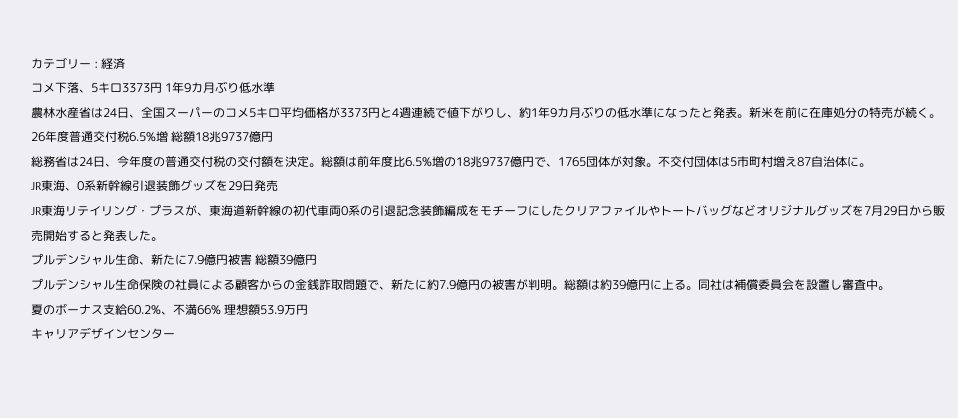カテゴリー : 経済
コメ下落、5キロ3373円 1年9カ月ぶり低水準
農林水産省は24日、全国スーパーのコメ5キロ平均価格が3373円と4週連続で値下がりし、約1年9カ月ぶりの低水準になったと発表。新米を前に在庫処分の特売が続く。
26年度普通交付税6.5%増 総額18兆9737億円
総務省は24日、今年度の普通交付税の交付額を決定。総額は前年度比6.5%増の18兆9737億円で、1765団体が対象。不交付団体は5市町村増え87自治体に。
JR東海、0系新幹線引退装飾グッズを29日発売
JR東海リテイリング・プラスが、東海道新幹線の初代車両0系の引退記念装飾編成をモチーフにしたクリアファイルやトートバッグなどオリジナルグッズを7月29日から販売開始すると発表した。
プルデンシャル生命、新たに7.9億円被害 総額39億円
プルデンシャル生命保険の社員による顧客からの金銭詐取問題で、新たに約7.9億円の被害が判明。総額は約39億円に上る。同社は補償委員会を設置し審査中。
夏のボーナス支給60.2%、不満66% 理想額53.9万円
キャリアデザインセンター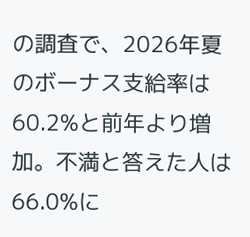の調査で、2026年夏のボーナス支給率は60.2%と前年より増加。不満と答えた人は66.0%に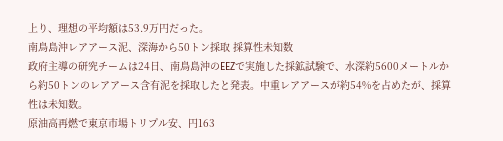上り、理想の平均額は53.9万円だった。
南鳥島沖レアアース泥、深海から50トン採取 採算性未知数
政府主導の研究チームは24日、南鳥島沖のEEZで実施した採鉱試験で、水深約5600メートルから約50トンのレアアース含有泥を採取したと発表。中重レアアースが約54%を占めたが、採算性は未知数。
原油高再燃で東京市場トリプル安、円163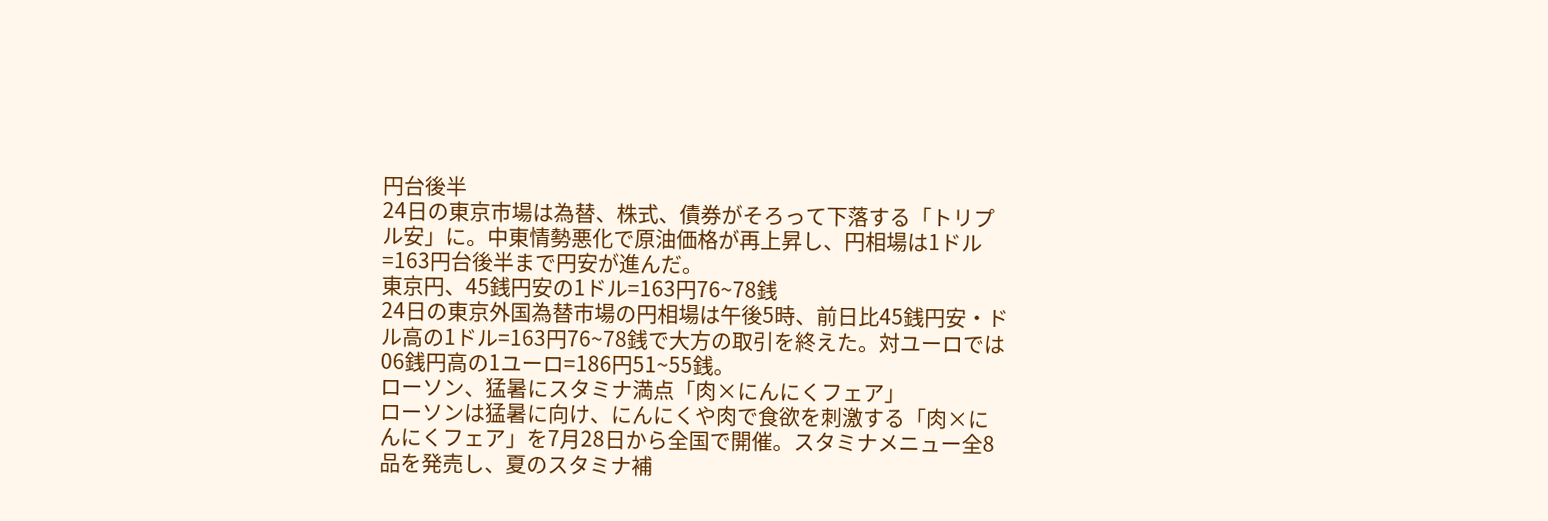円台後半
24日の東京市場は為替、株式、債券がそろって下落する「トリプル安」に。中東情勢悪化で原油価格が再上昇し、円相場は1ドル=163円台後半まで円安が進んだ。
東京円、45銭円安の1ドル=163円76~78銭
24日の東京外国為替市場の円相場は午後5時、前日比45銭円安・ドル高の1ドル=163円76~78銭で大方の取引を終えた。対ユーロでは06銭円高の1ユーロ=186円51~55銭。
ローソン、猛暑にスタミナ満点「肉×にんにくフェア」
ローソンは猛暑に向け、にんにくや肉で食欲を刺激する「肉×にんにくフェア」を7月28日から全国で開催。スタミナメニュー全8品を発売し、夏のスタミナ補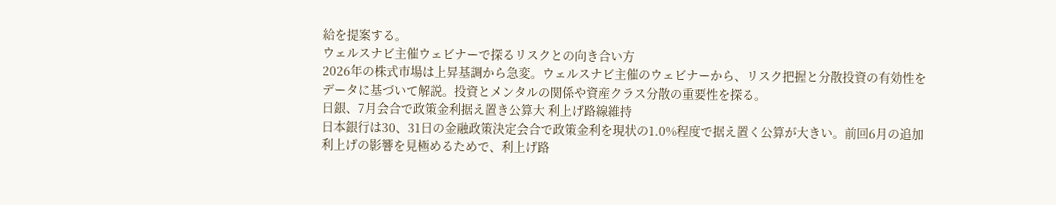給を提案する。
ウェルスナビ主催ウェビナーで探るリスクとの向き合い方
2026年の株式市場は上昇基調から急変。ウェルスナビ主催のウェビナーから、リスク把握と分散投資の有効性をデータに基づいて解説。投資とメンタルの関係や資産クラス分散の重要性を探る。
日銀、7月会合で政策金利据え置き公算大 利上げ路線維持
日本銀行は30、31日の金融政策決定会合で政策金利を現状の1.0%程度で据え置く公算が大きい。前回6月の追加利上げの影響を見極めるためで、利上げ路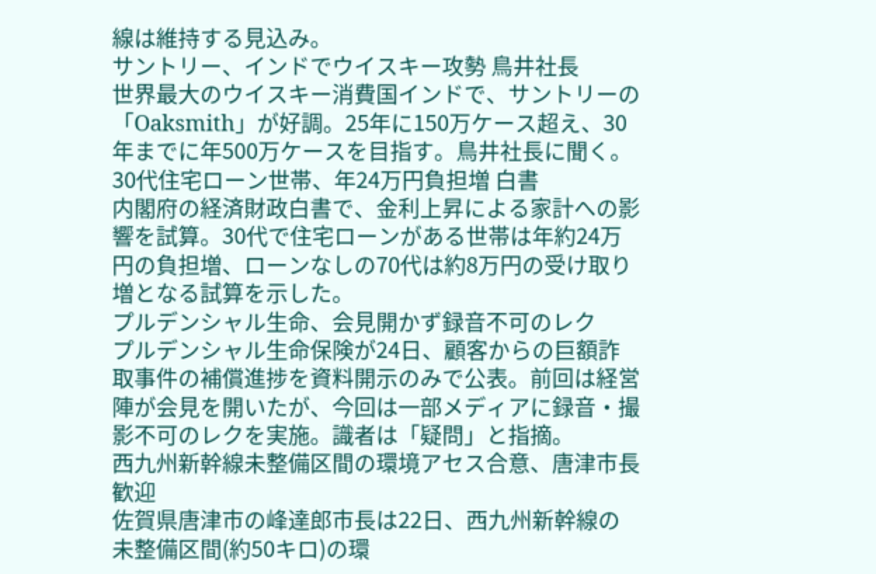線は維持する見込み。
サントリー、インドでウイスキー攻勢 鳥井社長
世界最大のウイスキー消費国インドで、サントリーの「Oaksmith」が好調。25年に150万ケース超え、30年までに年500万ケースを目指す。鳥井社長に聞く。
30代住宅ローン世帯、年24万円負担増 白書
内閣府の経済財政白書で、金利上昇による家計への影響を試算。30代で住宅ローンがある世帯は年約24万円の負担増、ローンなしの70代は約8万円の受け取り増となる試算を示した。
プルデンシャル生命、会見開かず録音不可のレク
プルデンシャル生命保険が24日、顧客からの巨額詐取事件の補償進捗を資料開示のみで公表。前回は経営陣が会見を開いたが、今回は一部メディアに録音・撮影不可のレクを実施。識者は「疑問」と指摘。
西九州新幹線未整備区間の環境アセス合意、唐津市長歓迎
佐賀県唐津市の峰達郎市長は22日、西九州新幹線の未整備区間(約50キロ)の環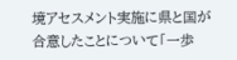境アセスメント実施に県と国が合意したことについて「一歩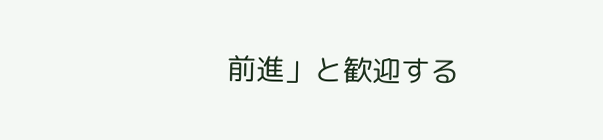前進」と歓迎する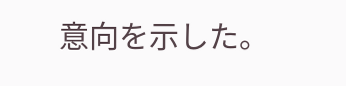意向を示した。